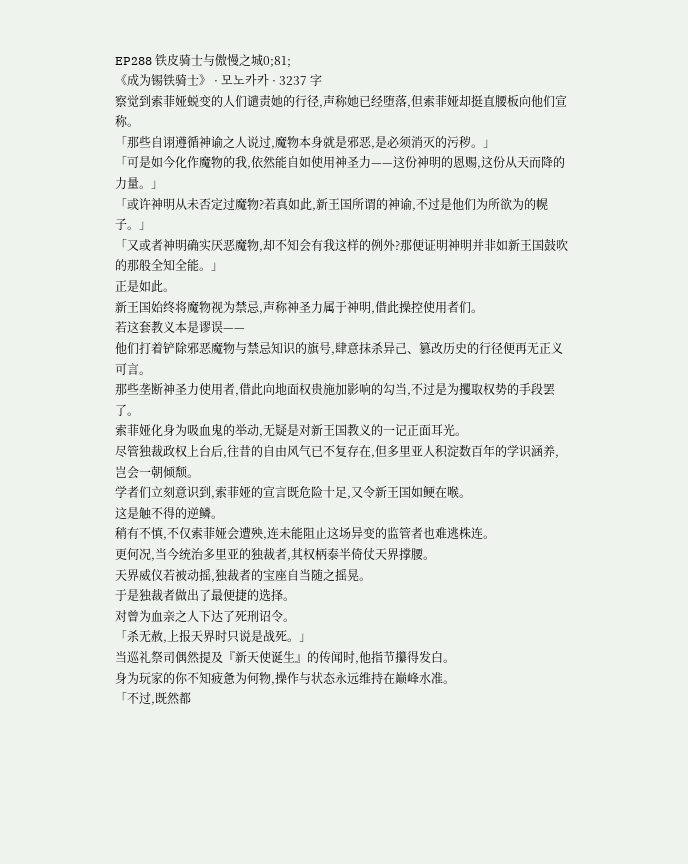EP288 铁皮骑士与傲慢之城0;81;
《成为锡铁骑士》 · 모노카카 · 3237 字
察觉到索菲娅蜕变的人们谴责她的行径,声称她已经堕落,但索菲娅却挺直腰板向他们宣称。
「那些自诩遵循神谕之人说过,魔物本身就是邪恶,是必须消灭的污秽。」
「可是如今化作魔物的我,依然能自如使用神圣力——这份神明的恩赐,这份从天而降的力量。」
「或许神明从未否定过魔物?若真如此,新王国所谓的神谕,不过是他们为所欲为的幌子。」
「又或者神明确实厌恶魔物,却不知会有我这样的例外?那便证明神明并非如新王国鼓吹的那般全知全能。」
正是如此。
新王国始终将魔物视为禁忌,声称神圣力属于神明,借此操控使用者们。
若这套教义本是谬误——
他们打着铲除邪恶魔物与禁忌知识的旗号,肆意抹杀异己、篡改历史的行径便再无正义可言。
那些垄断神圣力使用者,借此向地面权贵施加影响的勾当,不过是为攫取权势的手段罢了。
索菲娅化身为吸血鬼的举动,无疑是对新王国教义的一记正面耳光。
尽管独裁政权上台后,往昔的自由风气已不复存在,但多里亚人积淀数百年的学识涵养,岂会一朝倾颓。
学者们立刻意识到,索菲娅的宣言既危险十足,又令新王国如鲠在喉。
这是触不得的逆鳞。
稍有不慎,不仅索菲娅会遭殃,连未能阻止这场异变的监管者也难逃株连。
更何况,当今统治多里亚的独裁者,其权柄泰半倚仗天界撑腰。
天界威仪若被动摇,独裁者的宝座自当随之摇晃。
于是独裁者做出了最便捷的选择。
对曾为血亲之人下达了死刑诏令。
「杀无赦,上报天界时只说是战死。」
当巡礼祭司偶然提及『新天使诞生』的传闻时,他指节攥得发白。
身为玩家的你不知疲惫为何物,操作与状态永远维持在巅峰水准。
「不过,既然都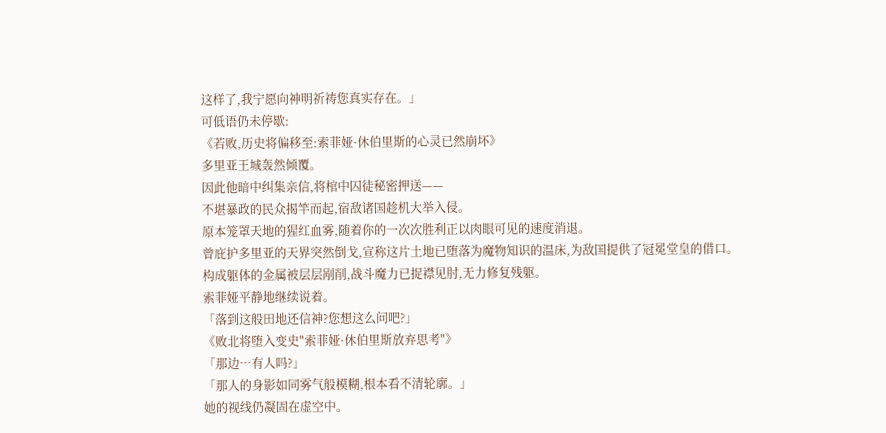这样了,我宁愿向神明祈祷您真实存在。」
可低语仍未停歇:
《若败,历史将偏移至:索菲娅·休伯里斯的心灵已然崩坏》
多里亚王城轰然倾覆。
因此他暗中纠集亲信,将棺中囚徒秘密押送——
不堪暴政的民众揭竿而起,宿敌诸国趁机大举入侵。
原本笼罩天地的猩红血雾,随着你的一次次胜利正以肉眼可见的速度消退。
曾庇护多里亚的天界突然倒戈,宣称这片土地已堕落为魔物知识的温床,为敌国提供了冠冕堂皇的借口。
构成躯体的金属被层层剐削,战斗魔力已捉襟见肘,无力修复残躯。
索菲娅平静地继续说着。
「落到这般田地还信神?您想这么问吧?」
《败北将堕入变史"索菲娅·休伯里斯放弃思考"》
「那边…有人吗?」
「那人的身影如同雾气般模糊,根本看不清轮廓。」
她的视线仍凝固在虚空中。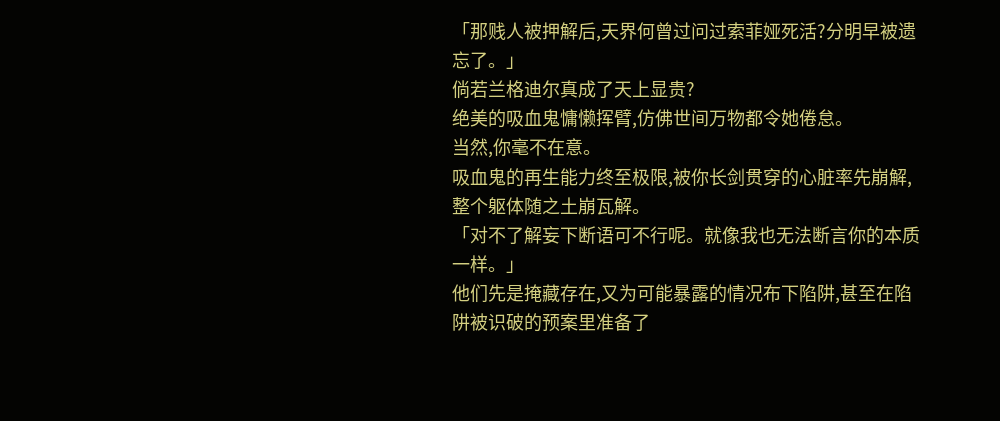「那贱人被押解后,天界何曾过问过索菲娅死活?分明早被遗忘了。」
倘若兰格迪尔真成了天上显贵?
绝美的吸血鬼慵懒挥臂,仿佛世间万物都令她倦怠。
当然,你毫不在意。
吸血鬼的再生能力终至极限,被你长剑贯穿的心脏率先崩解,整个躯体随之土崩瓦解。
「对不了解妄下断语可不行呢。就像我也无法断言你的本质一样。」
他们先是掩藏存在,又为可能暴露的情况布下陷阱,甚至在陷阱被识破的预案里准备了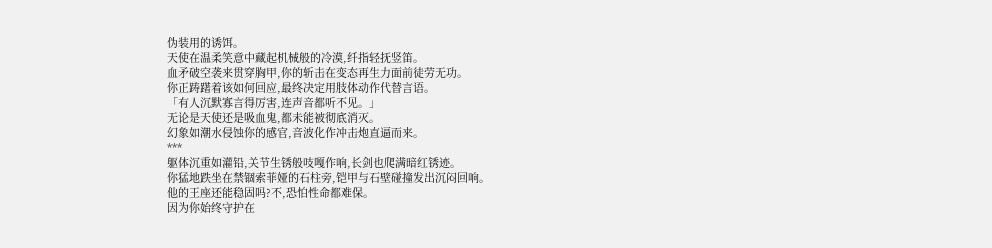伪装用的诱饵。
天使在温柔笑意中藏起机械般的冷漠,纤指轻抚竖笛。
血矛破空袭来贯穿胸甲,你的斩击在变态再生力面前徒劳无功。
你正踌躇着该如何回应,最终决定用肢体动作代替言语。
「有人沉默寡言得厉害,连声音都听不见。」
无论是天使还是吸血鬼,都未能被彻底消灭。
幻象如潮水侵蚀你的感官,音波化作冲击炮直逼而来。
***
躯体沉重如灌铅,关节生锈般吱嘎作响,长剑也爬满暗红锈迹。
你猛地跌坐在禁锢索菲娅的石柱旁,铠甲与石壁碰撞发出沉闷回响。
他的王座还能稳固吗?不,恐怕性命都难保。
因为你始终守护在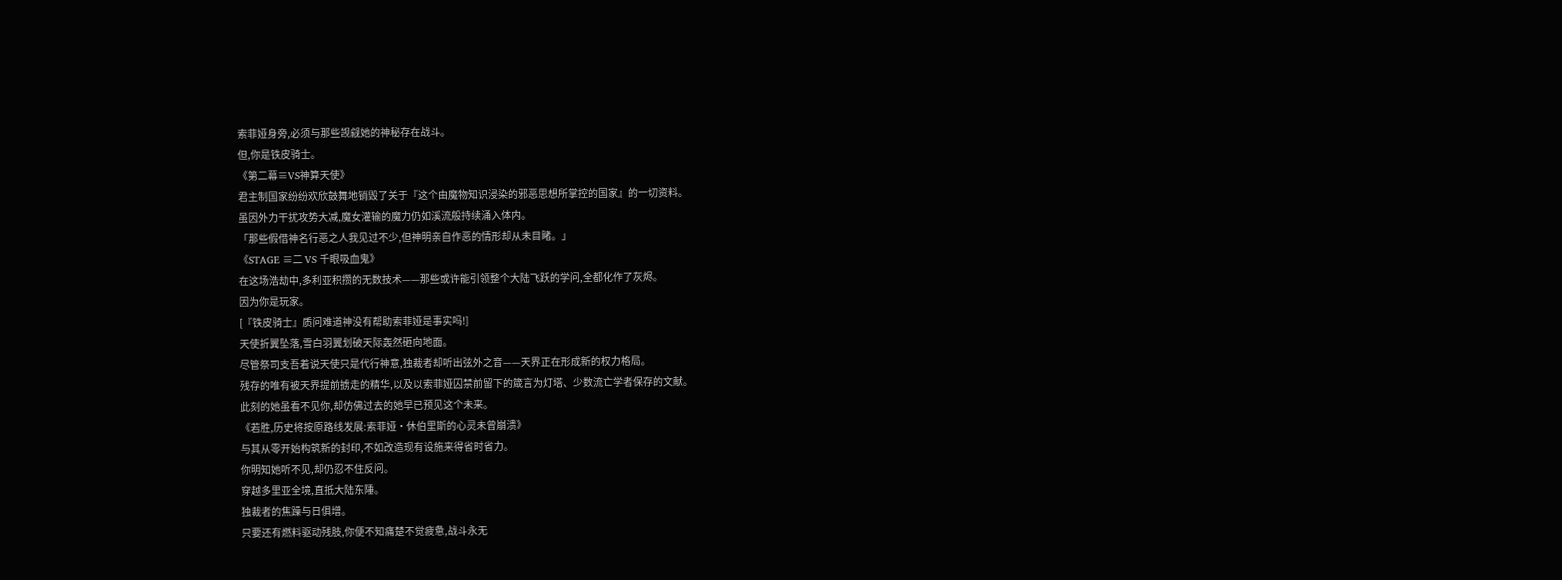索菲娅身旁,必须与那些觊觎她的神秘存在战斗。
但,你是铁皮骑士。
《第二幕≡VS神算天使》
君主制国家纷纷欢欣鼓舞地销毁了关于『这个由魔物知识浸染的邪恶思想所掌控的国家』的一切资料。
虽因外力干扰攻势大减,魔女灌输的魔力仍如溪流般持续涌入体内。
「那些假借神名行恶之人我见过不少,但神明亲自作恶的情形却从未目睹。」
《STAGE ≡二 VS 千眼吸血鬼》
在这场浩劫中,多利亚积攒的无数技术——那些或许能引领整个大陆飞跃的学问,全都化作了灰烬。
因为你是玩家。
[『铁皮骑士』质问难道神没有帮助索菲娅是事实吗!]
天使折翼坠落,雪白羽翼划破天际轰然砸向地面。
尽管祭司支吾着说天使只是代行神意,独裁者却听出弦外之音——天界正在形成新的权力格局。
残存的唯有被天界提前掳走的精华,以及以索菲娅囚禁前留下的箴言为灯塔、少数流亡学者保存的文献。
此刻的她虽看不见你,却仿佛过去的她早已预见这个未来。
《若胜,历史将按原路线发展:索菲娅·休伯里斯的心灵未曾崩溃》
与其从零开始构筑新的封印,不如改造现有设施来得省时省力。
你明知她听不见,却仍忍不住反问。
穿越多里亚全境,直抵大陆东陲。
独裁者的焦躁与日俱增。
只要还有燃料驱动残肢,你便不知痛楚不觉疲惫,战斗永无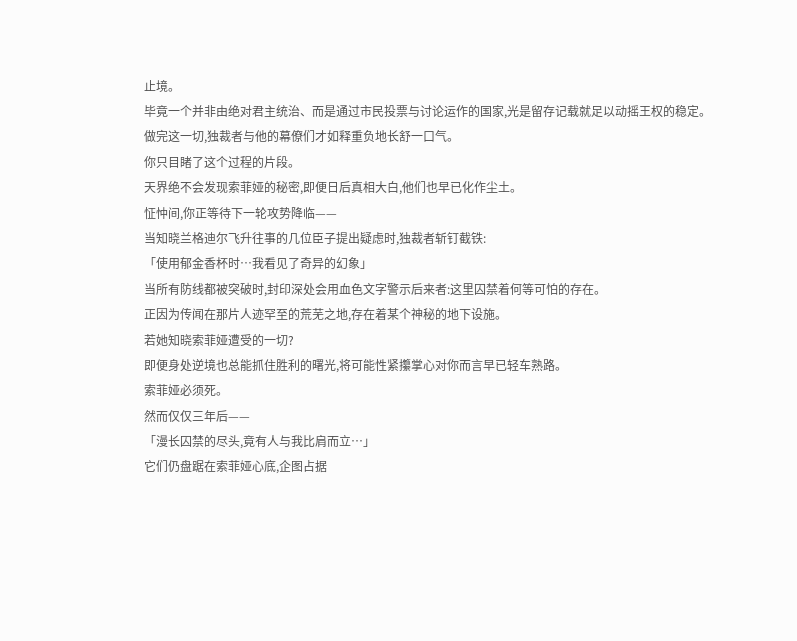止境。
毕竟一个并非由绝对君主统治、而是通过市民投票与讨论运作的国家,光是留存记载就足以动摇王权的稳定。
做完这一切,独裁者与他的幕僚们才如释重负地长舒一口气。
你只目睹了这个过程的片段。
天界绝不会发现索菲娅的秘密,即便日后真相大白,他们也早已化作尘土。
怔忡间,你正等待下一轮攻势降临——
当知晓兰格迪尔飞升往事的几位臣子提出疑虑时,独裁者斩钉截铁:
「使用郁金香杯时…我看见了奇异的幻象」
当所有防线都被突破时,封印深处会用血色文字警示后来者:这里囚禁着何等可怕的存在。
正因为传闻在那片人迹罕至的荒芜之地,存在着某个神秘的地下设施。
若她知晓索菲娅遭受的一切?
即便身处逆境也总能抓住胜利的曙光,将可能性紧攥掌心对你而言早已轻车熟路。
索菲娅必须死。
然而仅仅三年后——
「漫长囚禁的尽头,竟有人与我比肩而立…」
它们仍盘踞在索菲娅心底,企图占据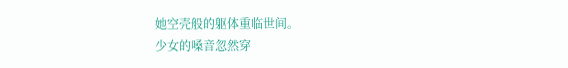她空壳般的躯体重临世间。
少女的嗓音忽然穿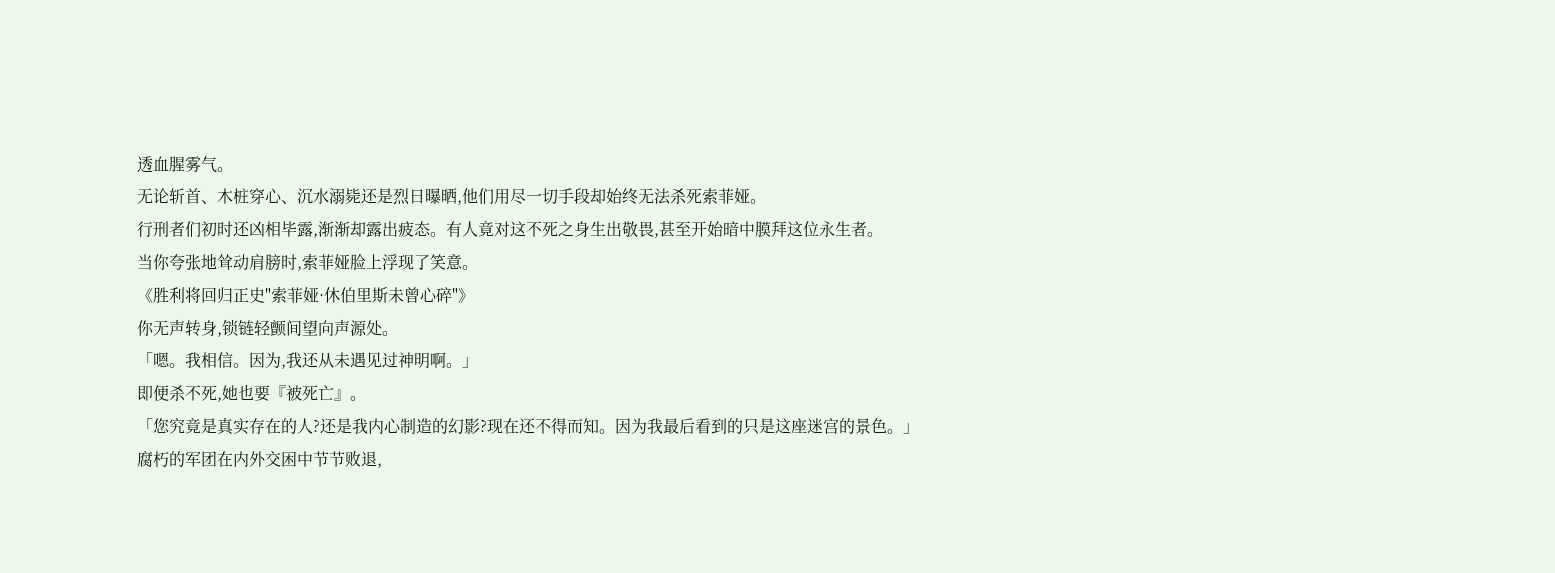透血腥雾气。
无论斩首、木桩穿心、沉水溺毙还是烈日曝晒,他们用尽一切手段却始终无法杀死索菲娅。
行刑者们初时还凶相毕露,渐渐却露出疲态。有人竟对这不死之身生出敬畏,甚至开始暗中膜拜这位永生者。
当你夸张地耸动肩膀时,索菲娅脸上浮现了笑意。
《胜利将回归正史"索菲娅·休伯里斯未曾心碎"》
你无声转身,锁链轻颤间望向声源处。
「嗯。我相信。因为,我还从未遇见过神明啊。」
即便杀不死,她也要『被死亡』。
「您究竟是真实存在的人?还是我内心制造的幻影?现在还不得而知。因为我最后看到的只是这座迷宫的景色。」
腐朽的军团在内外交困中节节败退,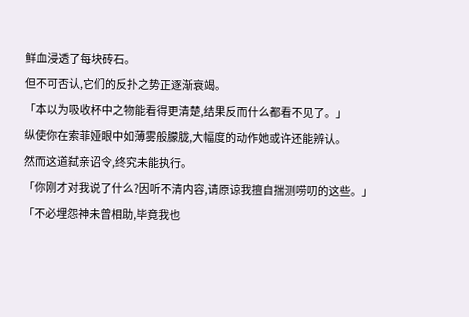鲜血浸透了每块砖石。
但不可否认,它们的反扑之势正逐渐衰竭。
「本以为吸收杯中之物能看得更清楚,结果反而什么都看不见了。」
纵使你在索菲娅眼中如薄雾般朦胧,大幅度的动作她或许还能辨认。
然而这道弑亲诏令,终究未能执行。
「你刚才对我说了什么?因听不清内容,请原谅我擅自揣测唠叨的这些。」
「不必埋怨神未曾相助,毕竟我也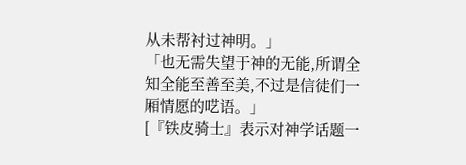从未帮衬过神明。」
「也无需失望于神的无能,所谓全知全能至善至美,不过是信徒们一厢情愿的呓语。」
[『铁皮骑士』表示对神学话题一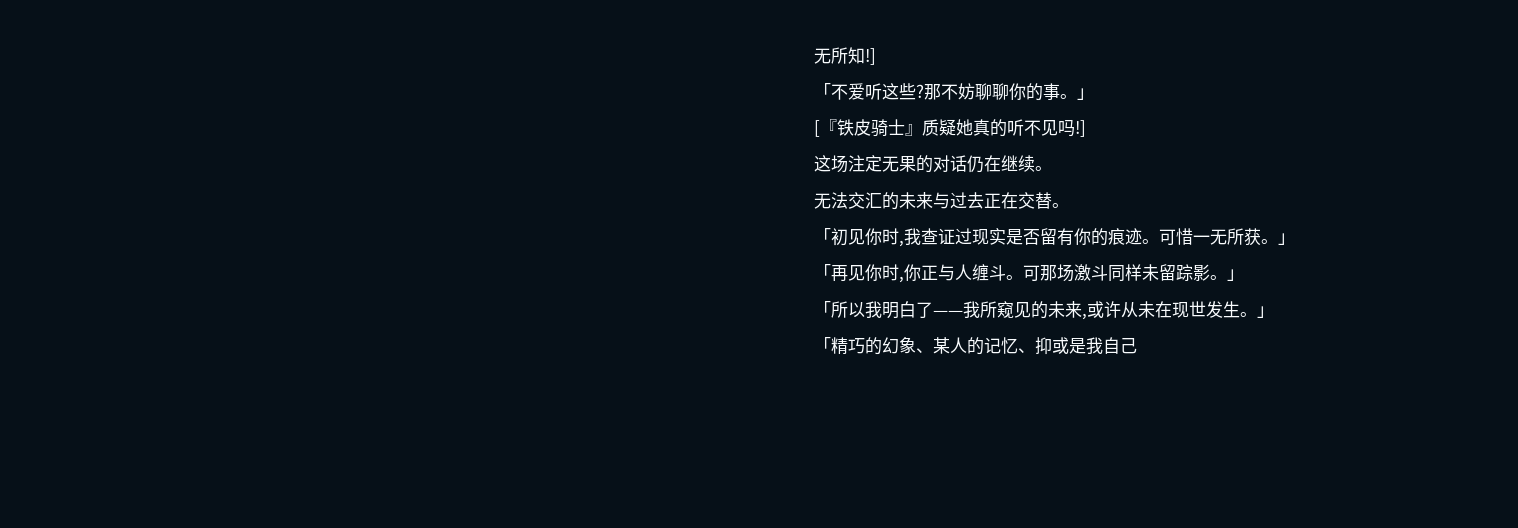无所知!]
「不爱听这些?那不妨聊聊你的事。」
[『铁皮骑士』质疑她真的听不见吗!]
这场注定无果的对话仍在继续。
无法交汇的未来与过去正在交替。
「初见你时,我查证过现实是否留有你的痕迹。可惜一无所获。」
「再见你时,你正与人缠斗。可那场激斗同样未留踪影。」
「所以我明白了——我所窥见的未来,或许从未在现世发生。」
「精巧的幻象、某人的记忆、抑或是我自己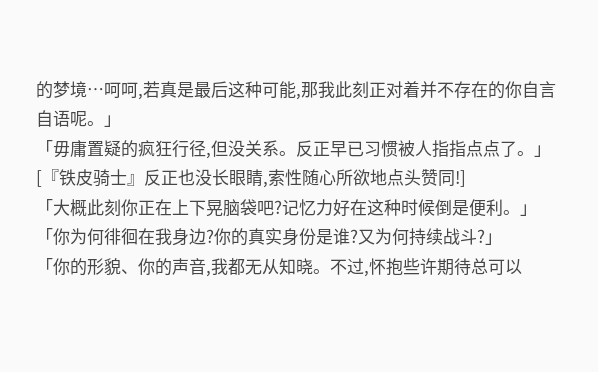的梦境…呵呵,若真是最后这种可能,那我此刻正对着并不存在的你自言自语呢。」
「毋庸置疑的疯狂行径,但没关系。反正早已习惯被人指指点点了。」
[『铁皮骑士』反正也没长眼睛,索性随心所欲地点头赞同!]
「大概此刻你正在上下晃脑袋吧?记忆力好在这种时候倒是便利。」
「你为何徘徊在我身边?你的真实身份是谁?又为何持续战斗?」
「你的形貌、你的声音,我都无从知晓。不过,怀抱些许期待总可以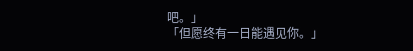吧。」
「但愿终有一日能遇见你。」